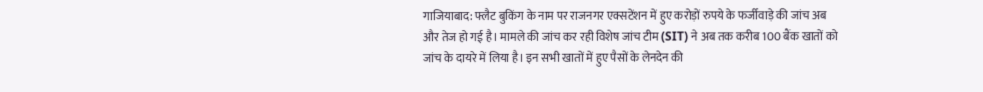गाजियाबाद: फ्लैट बुकिंग के नाम पर राजनगर एक्सटेंशन में हुए करोड़ों रुपये के फर्जीवाड़े की जांच अब और तेज हो गई है। मामले की जांच कर रही विशेष जांच टीम (SIT) ने अब तक करीब 100 बैंक खातों को जांच के दायरे में लिया है। इन सभी खातों में हुए पैसों के लेनदेन की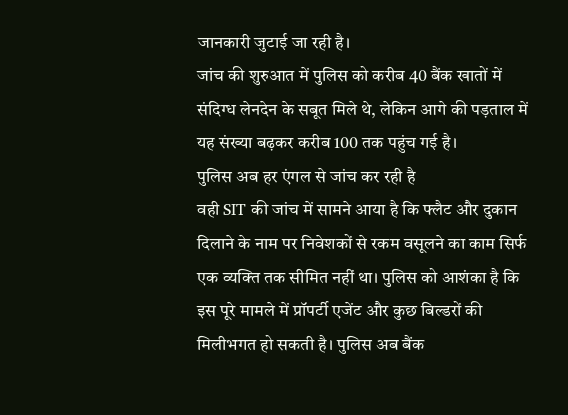जानकारी जुटाई जा रही है।
जांच की शुरुआत में पुलिस को करीब 40 बैंक खातों में संदिग्ध लेनदेन के सबूत मिले थे, लेकिन आगे की पड़ताल में यह संख्या बढ़कर करीब 100 तक पहुंच गई है।
पुलिस अब हर एंगल से जांच कर रही है
वही SIT की जांच में सामने आया है कि फ्लैट और दुकान दिलाने के नाम पर निवेशकों से रकम वसूलने का काम सिर्फ एक व्यक्ति तक सीमित नहीं था। पुलिस को आशंका है कि इस पूरे मामले में प्रॉपर्टी एजेंट और कुछ बिल्डरों की मिलीभगत हो सकती है। पुलिस अब बैंक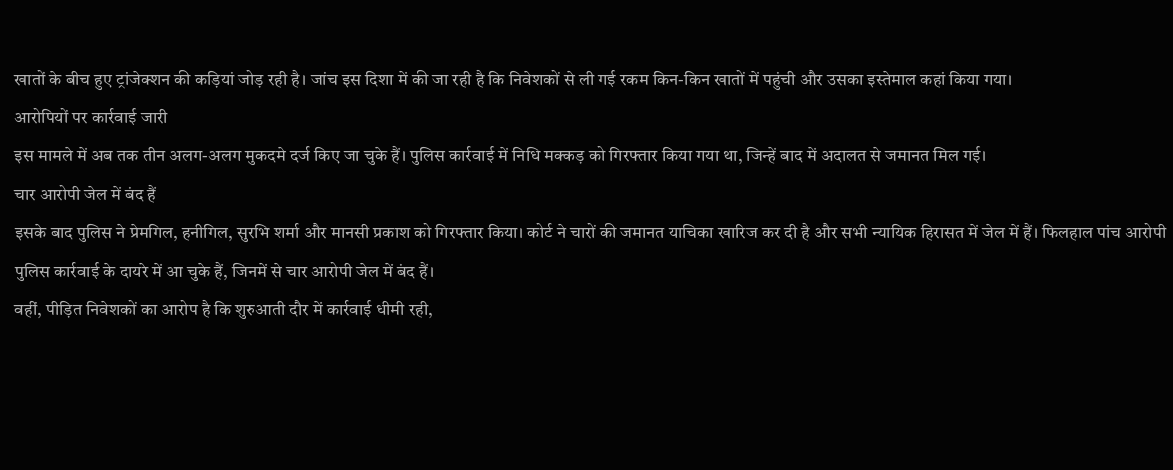खातों के बीच हुए ट्रांजेक्शन की कड़ियां जोड़ रही है। जांच इस दिशा में की जा रही है कि निवेशकों से ली गई रकम किन-किन खातों में पहुंची और उसका इस्तेमाल कहां किया गया।
आरोपियों पर कार्रवाई जारी
इस मामले में अब तक तीन अलग-अलग मुकदमे दर्ज किए जा चुके हैं। पुलिस कार्रवाई में निधि मक्कड़ को गिरफ्तार किया गया था, जिन्हें बाद में अदालत से जमानत मिल गई।
चार आरोपी जेल में बंद हैं
इसके बाद पुलिस ने प्रेमगिल, हनीगिल, सुरभि शर्मा और मानसी प्रकाश को गिरफ्तार किया। कोर्ट ने चारों की जमानत याचिका खारिज कर दी है और सभी न्यायिक हिरासत में जेल में हैं। फिलहाल पांच आरोपी पुलिस कार्रवाई के दायरे में आ चुके हैं, जिनमें से चार आरोपी जेल में बंद हैं।
वहीं, पीड़ित निवेशकों का आरोप है कि शुरुआती दौर में कार्रवाई धीमी रही,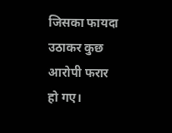जिसका फायदा उठाकर कुछ आरोपी फरार हो गए।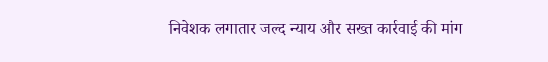निवेशक लगातार जल्द न्याय और सख्त कार्रवाई की मांग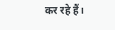कर रहे हैं।